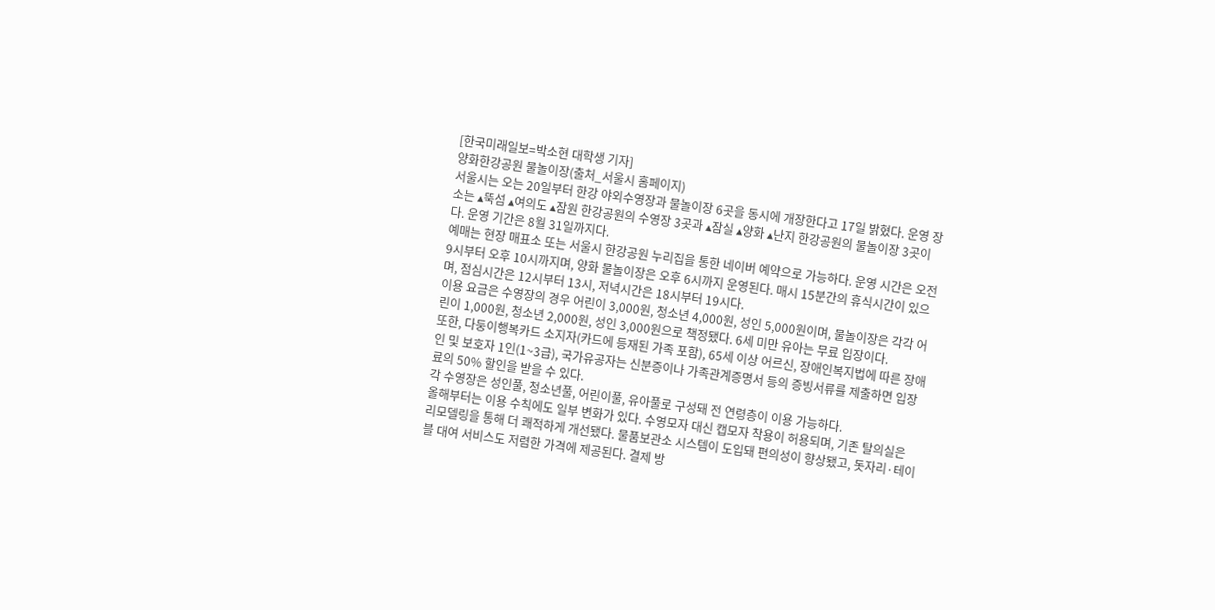[한국미래일보=박소현 대학생 기자]
양화한강공원 물놀이장(출처_서울시 홈페이지)
서울시는 오는 20일부터 한강 야외수영장과 물놀이장 6곳을 동시에 개장한다고 17일 밝혔다. 운영 장소는 ▴뚝섬 ▴여의도 ▴잠원 한강공원의 수영장 3곳과 ▴잠실 ▴양화 ▴난지 한강공원의 물놀이장 3곳이다. 운영 기간은 8월 31일까지다.
예매는 현장 매표소 또는 서울시 한강공원 누리집을 통한 네이버 예약으로 가능하다. 운영 시간은 오전 9시부터 오후 10시까지며, 양화 물놀이장은 오후 6시까지 운영된다. 매시 15분간의 휴식시간이 있으며, 점심시간은 12시부터 13시, 저녁시간은 18시부터 19시다.
이용 요금은 수영장의 경우 어린이 3,000원, 청소년 4,000원, 성인 5,000원이며, 물놀이장은 각각 어린이 1,000원, 청소년 2,000원, 성인 3,000원으로 책정됐다. 6세 미만 유아는 무료 입장이다.
또한, 다둥이행복카드 소지자(카드에 등재된 가족 포함), 65세 이상 어르신, 장애인복지법에 따른 장애인 및 보호자 1인(1~3급), 국가유공자는 신분증이나 가족관계증명서 등의 증빙서류를 제출하면 입장료의 50% 할인을 받을 수 있다.
각 수영장은 성인풀, 청소년풀, 어린이풀, 유아풀로 구성돼 전 연령층이 이용 가능하다.
올해부터는 이용 수칙에도 일부 변화가 있다. 수영모자 대신 캡모자 착용이 허용되며, 기존 탈의실은 리모델링을 통해 더 쾌적하게 개선됐다. 물품보관소 시스템이 도입돼 편의성이 향상됐고, 돗자리·테이블 대여 서비스도 저렴한 가격에 제공된다. 결제 방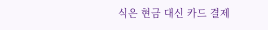식은 현금 대신 카드 결제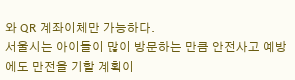와 QR 계좌이체만 가능하다.
서울시는 아이들이 많이 방문하는 만큼 안전사고 예방에도 만전을 기할 계획이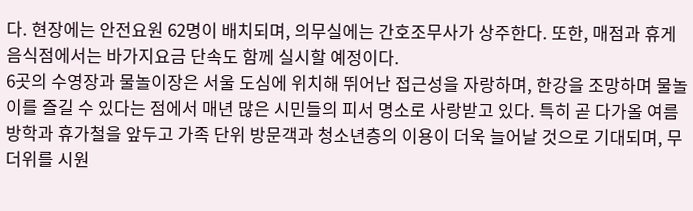다. 현장에는 안전요원 62명이 배치되며, 의무실에는 간호조무사가 상주한다. 또한, 매점과 휴게 음식점에서는 바가지요금 단속도 함께 실시할 예정이다.
6곳의 수영장과 물놀이장은 서울 도심에 위치해 뛰어난 접근성을 자랑하며, 한강을 조망하며 물놀이를 즐길 수 있다는 점에서 매년 많은 시민들의 피서 명소로 사랑받고 있다. 특히 곧 다가올 여름방학과 휴가철을 앞두고 가족 단위 방문객과 청소년층의 이용이 더욱 늘어날 것으로 기대되며, 무더위를 시원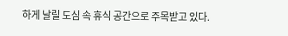하게 날릴 도심 속 휴식 공간으로 주목받고 있다.